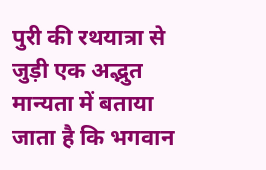पुरी की रथयात्रा से जुड़ी एक अद्भुत मान्यता में बताया जाता है कि भगवान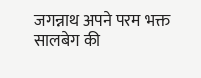जगन्नाथ अपने परम भक्त सालबेग की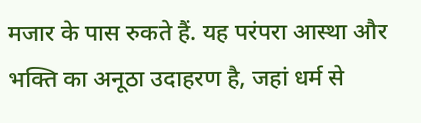मजार के पास रुकते हैं. यह परंपरा आस्था और भक्ति का अनूठा उदाहरण है, जहां धर्म से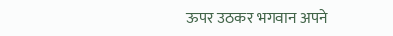ऊपर उठकर भगवान अपने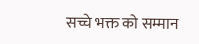सच्चे भक्त को सम्मान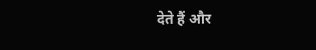देते हैं और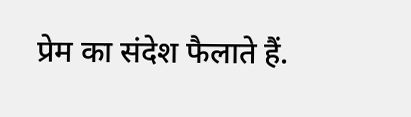प्रेम का संदेश फैलाते हैं.